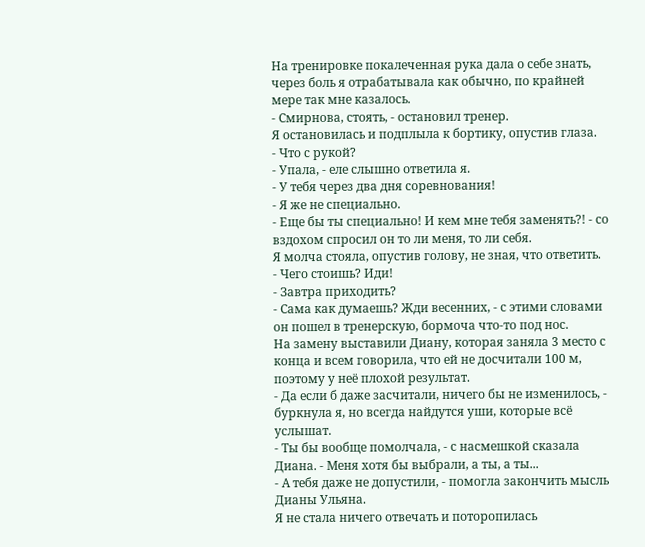На тренировке покалеченная рука дала о себе знать, через боль я отрабатывала как обычно, по крайней мере так мне казалось.
- Смирнова, стоять, - остановил тренер.
Я остановилась и подплыла к бортику, опустив глаза.
- Что с рукой?
- Упала, - еле слышно ответила я.
- У тебя через два дня соревнования!
- Я же не специально.
- Еще бы ты специально! И кем мне тебя заменять?! - со вздохом спросил он то ли меня, то ли себя.
Я молча стояла, опустив голову, не зная, что ответить.
- Чего стоишь? Иди!
- Завтра приходить?
- Сама как думаешь? Жди весенних, - с этими словами он пошел в тренерскую, бормоча что-то под нос.
На замену выставили Диану, которая заняла 3 место с конца и всем говорила, что ей не досчитали 100 м, поэтому у неё плохой результат.
- Да если б даже засчитали, ничего бы не изменилось, - буркнула я, но всегда найдутся уши, которые всё услышат.
- Ты бы вообще помолчала, - с насмешкой сказала Диана. - Меня хотя бы выбрали, а ты, а ты...
- А тебя даже не допустили, - помогла закончить мысль Дианы Ульяна.
Я не стала ничего отвечать и поторопилась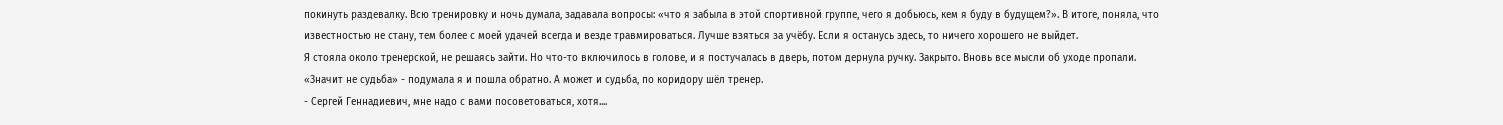покинуть раздевалку. Всю тренировку и ночь думала, задавала вопросы: «что я забыла в этой спортивной группе, чего я добьюсь, кем я буду в будущем?». В итоге, поняла, что известностью не стану, тем более с моей удачей всегда и везде травмироваться. Лучше взяться за учёбу. Если я останусь здесь, то ничего хорошего не выйдет.
Я стояла около тренерской, не решаясь зайти. Но что-то включилось в голове, и я постучалась в дверь, потом дернула ручку. Закрыто. Вновь все мысли об уходе пропали. «Значит не судьба» - подумала я и пошла обратно. А может и судьба, по коридору шёл тренер.
- Сергей Геннадиевич, мне надо с вами посоветоваться, хотя....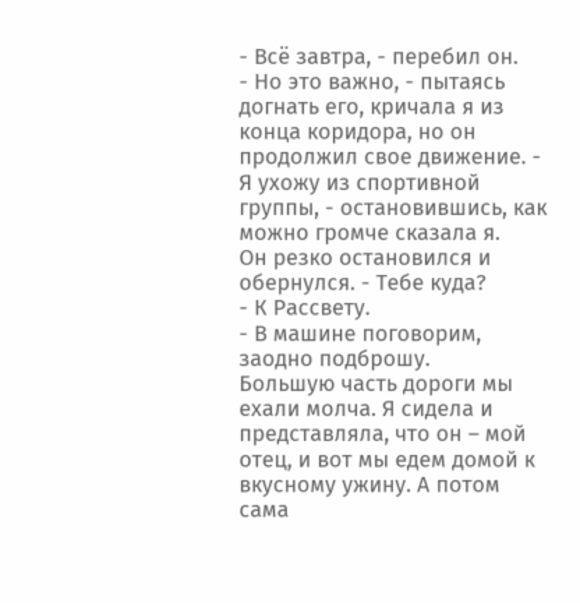- Всё завтра, - перебил он.
- Но это важно, - пытаясь догнать его, кричала я из конца коридора, но он продолжил свое движение. - Я ухожу из спортивной группы, - остановившись, как можно громче сказала я.
Он резко остановился и обернулся. - Тебе куда?
- К Рассвету.
- В машине поговорим, заодно подброшу.
Большую часть дороги мы ехали молча. Я сидела и представляла, что он – мой отец, и вот мы едем домой к вкусному ужину. А потом сама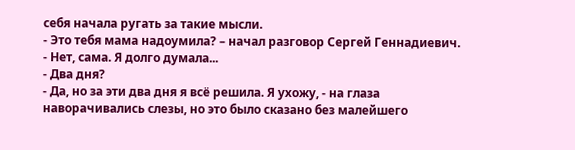себя начала ругать за такие мысли.
- Это тебя мама надоумила? – начал разговор Сергей Геннадиевич.
- Нет, сама. Я долго думала...
- Два дня?
- Да, но за эти два дня я всё решила. Я ухожу, - на глаза наворачивались слезы, но это было сказано без малейшего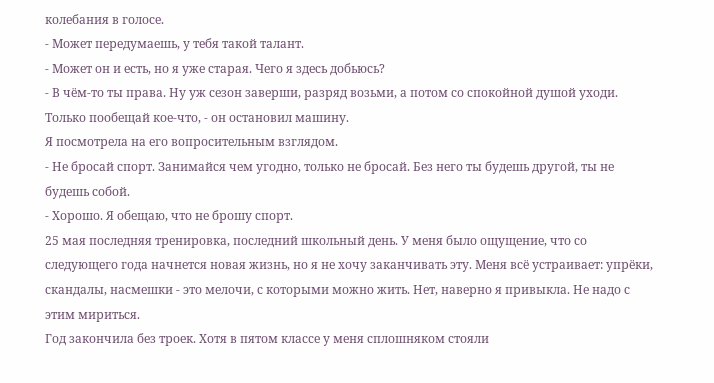колебания в голосе.
- Может передумаешь, у тебя такой талант.
- Может он и есть, но я уже старая. Чего я здесь добьюсь?
- В чём-то ты права. Ну уж сезон заверши, разряд возьми, а потом со спокойной душой уходи. Только пообещай кое-что, - он остановил машину.
Я посмотрела на его вопросительным взглядом.
- Не бросай спорт. Занимайся чем угодно, только не бросай. Без него ты будешь другой, ты не будешь собой.
- Хорошо. Я обещаю, что не брошу спорт.
25 мая последняя тренировка, последний школьный день. У меня было ощущение, что со следующего года начнется новая жизнь, но я не хочу заканчивать эту. Меня всё устраивает: упрёки, скандалы, насмешки - это мелочи, с которыми можно жить. Нет, наверно я привыкла. Не надо с этим мириться.
Год закончила без троек. Хотя в пятом классе у меня сплошняком стояли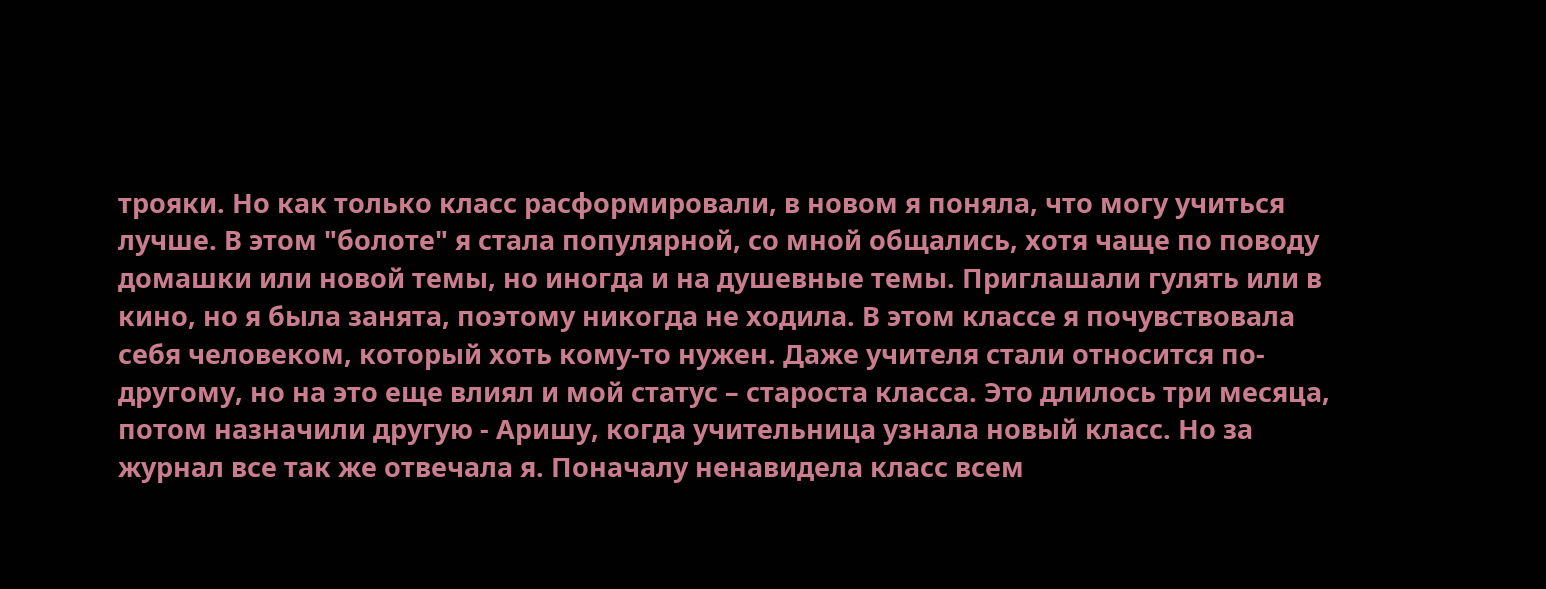трояки. Но как только класс расформировали, в новом я поняла, что могу учиться лучше. В этом "болоте" я стала популярной, со мной общались, хотя чаще по поводу домашки или новой темы, но иногда и на душевные темы. Приглашали гулять или в кино, но я была занята, поэтому никогда не ходила. В этом классе я почувствовала себя человеком, который хоть кому-то нужен. Даже учителя стали относится по-другому, но на это еще влиял и мой статус – староста класса. Это длилось три месяца, потом назначили другую - Аришу, когда учительница узнала новый класс. Но за журнал все так же отвечала я. Поначалу ненавидела класс всем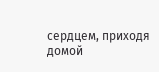сердцем, приходя домой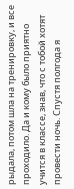рыдала, потом шла на тренировку, и все проходило. Да и кому было приятно учится в классе, знав, что с тобой хотят провести ночь. Спустя полгода я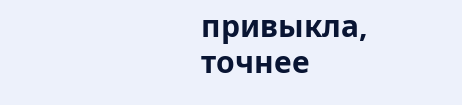привыкла, точнее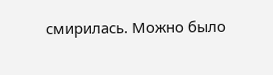смирилась. Можно было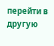перейти в другую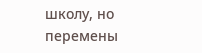школу, но перемены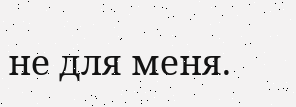не для меня.